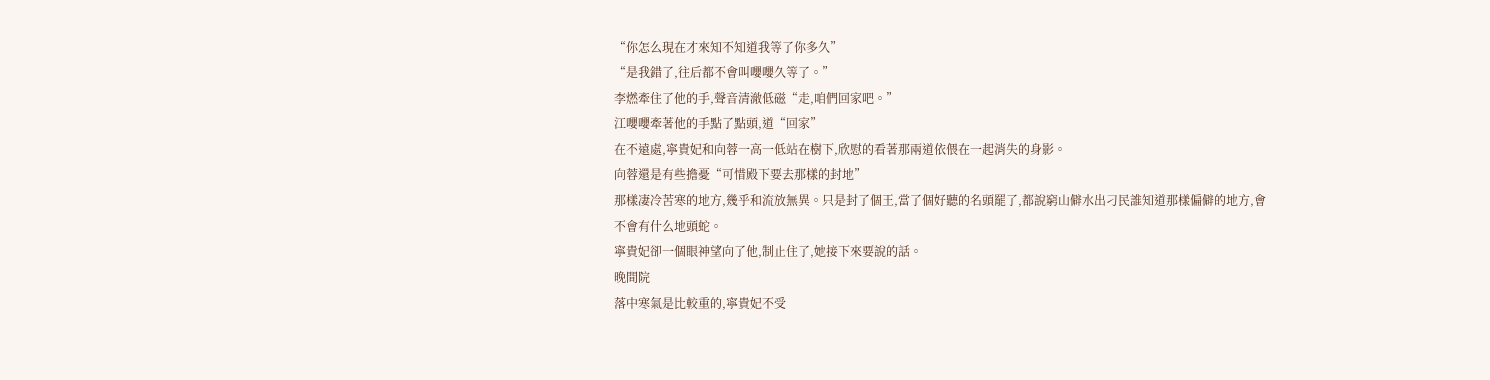“你怎么現在才來知不知道我等了你多久”
“是我錯了,往后都不會叫嚶嚶久等了。”
李燃牽住了他的手,聲音清澈低磁“走,咱們回家吧。”
江嚶嚶牽著他的手點了點頭,道“回家”
在不遠處,寧貴妃和向蓉一高一低站在樹下,欣慰的看著那兩道依偎在一起消失的身影。
向蓉還是有些擔憂“可惜殿下要去那樣的封地”
那樣凄冷苦寒的地方,幾乎和流放無異。只是封了個王,當了個好聽的名頭罷了,都說窮山僻水出刁民誰知道那樣偏僻的地方,會不會有什么地頭蛇。
寧貴妃卻一個眼神望向了他,制止住了,她接下來要說的話。
晚間院
落中寒氣是比較重的,寧貴妃不受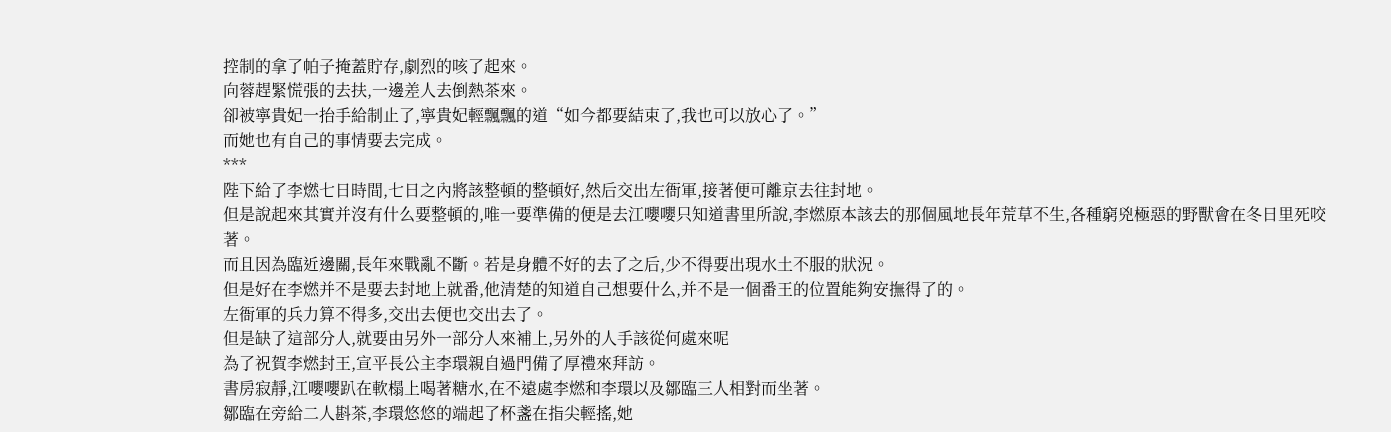控制的拿了帕子掩蓋貯存,劇烈的咳了起來。
向蓉趕緊慌張的去扶,一邊差人去倒熱茶來。
卻被寧貴妃一抬手給制止了,寧貴妃輕飄飄的道“如今都要結束了,我也可以放心了。”
而她也有自己的事情要去完成。
***
陛下給了李燃七日時間,七日之內將該整頓的整頓好,然后交出左衙軍,接著便可離京去往封地。
但是說起來其實并沒有什么要整頓的,唯一要準備的便是去江嚶嚶只知道書里所說,李燃原本該去的那個風地長年荒草不生,各種窮兇極惡的野獸會在冬日里死咬著。
而且因為臨近邊關,長年來戰亂不斷。若是身體不好的去了之后,少不得要出現水土不服的狀況。
但是好在李燃并不是要去封地上就番,他清楚的知道自己想要什么,并不是一個番王的位置能夠安撫得了的。
左衙軍的兵力算不得多,交出去便也交出去了。
但是缺了這部分人,就要由另外一部分人來補上,另外的人手該從何處來呢
為了祝賀李燃封王,宣平長公主李環親自過門備了厚禮來拜訪。
書房寂靜,江嚶嚶趴在軟榻上喝著糖水,在不遠處李燃和李環以及鄒臨三人相對而坐著。
鄒臨在旁給二人斟茶,李環悠悠的端起了杯盞在指尖輕搖,她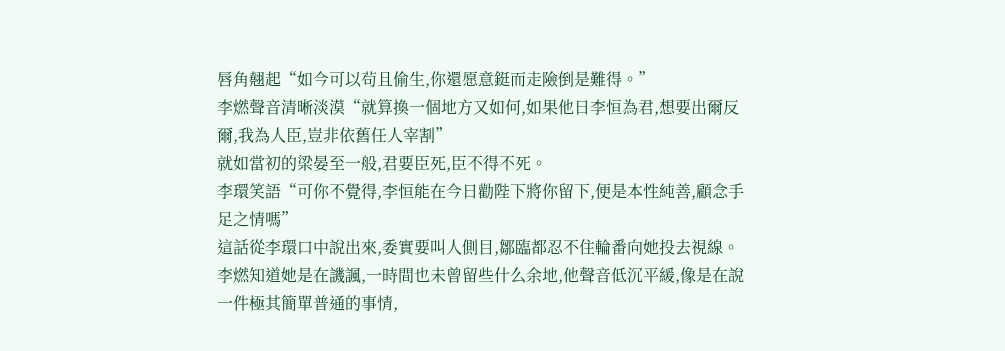唇角翹起“如今可以茍且偷生,你還愿意鋌而走險倒是難得。”
李燃聲音清晰淡漠“就算換一個地方又如何,如果他日李恒為君,想要出爾反爾,我為人臣,豈非依舊任人宰割”
就如當初的梁晏至一般,君要臣死,臣不得不死。
李環笑語“可你不覺得,李恒能在今日勸陛下將你留下,便是本性純善,顧念手足之情嗎”
這話從李環口中說出來,委實要叫人側目,鄒臨都忍不住輪番向她投去視線。
李燃知道她是在譏諷,一時間也未曾留些什么余地,他聲音低沉平緩,像是在說一件極其簡單普通的事情,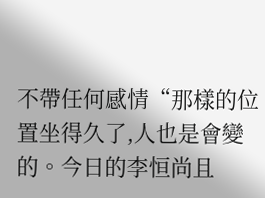不帶任何感情“那樣的位置坐得久了,人也是會變的。今日的李恒尚且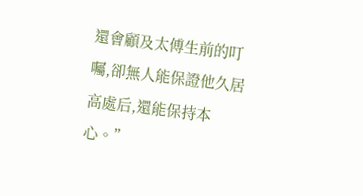還會顧及太傅生前的叮囑,卻無人能保證他久居高處后,還能保持本心。”